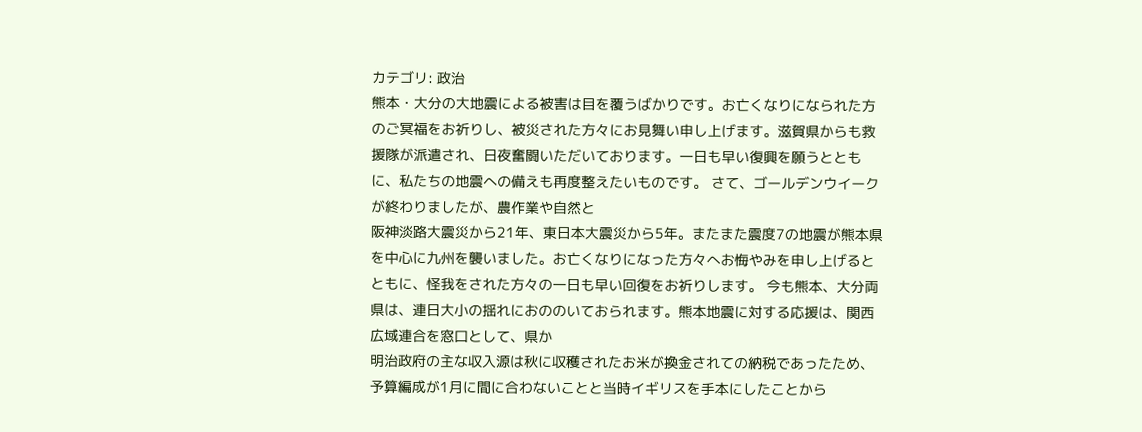カテゴリ: 政治
熊本・大分の大地震による被害は目を覆うばかりです。お亡くなりになられた方のご冥福をお祈りし、被災された方々にお見舞い申し上げます。滋賀県からも救援隊が派遣され、日夜奮闘いただいております。一日も早い復興を願うとともに、私たちの地震への備えも再度整えたいものです。 さて、ゴールデンウイークが終わりましたが、農作業や自然と
阪神淡路大震災から21年、東日本大震災から5年。またまた震度7の地震が熊本県を中心に九州を襲いました。お亡くなりになった方々へお悔やみを申し上げるとともに、怪我をされた方々の一日も早い回復をお祈りします。 今も熊本、大分両県は、連日大小の揺れにおののいておられます。熊本地震に対する応援は、関西広域連合を窓口として、県か
明治政府の主な収入源は秋に収穫されたお米が換金されての納税であったため、予算編成が1月に間に合わないことと当時イギリスを手本にしたことから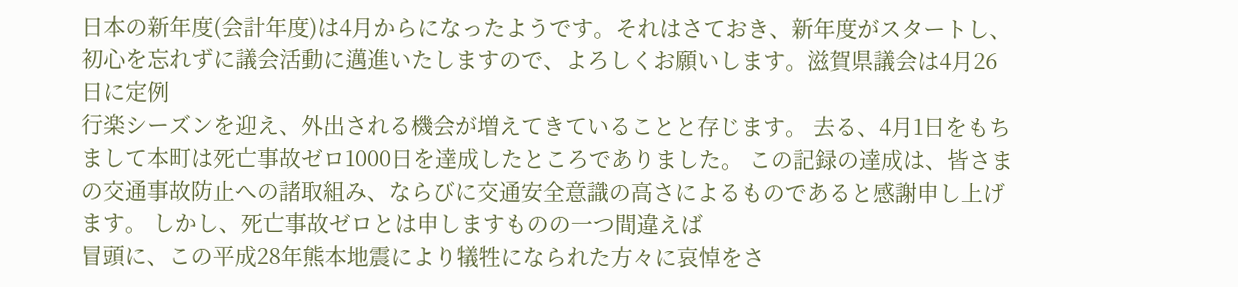日本の新年度(会計年度)は4月からになったようです。それはさておき、新年度がスタートし、初心を忘れずに議会活動に邁進いたしますので、よろしくお願いします。滋賀県議会は4月26日に定例
行楽シーズンを迎え、外出される機会が増えてきていることと存じます。 去る、4月1日をもちまして本町は死亡事故ゼロ1000日を達成したところでありました。 この記録の達成は、皆さまの交通事故防止への諸取組み、ならびに交通安全意識の高さによるものであると感謝申し上げます。 しかし、死亡事故ゼロとは申しますものの一つ間違えば
冒頭に、この平成28年熊本地震により犠牲になられた方々に哀悼をさ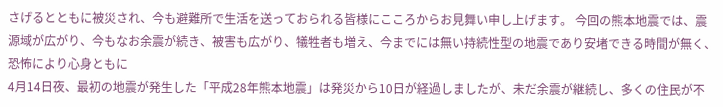さげるとともに被災され、今も避難所で生活を送っておられる皆様にこころからお見舞い申し上げます。 今回の熊本地震では、震源域が広がり、今もなお余震が続き、被害も広がり、犠牲者も増え、今までには無い持続性型の地震であり安堵できる時間が無く、恐怖により心身ともに
4月14日夜、最初の地震が発生した「平成28年熊本地震」は発災から10日が経過しましたが、未だ余震が継続し、多くの住民が不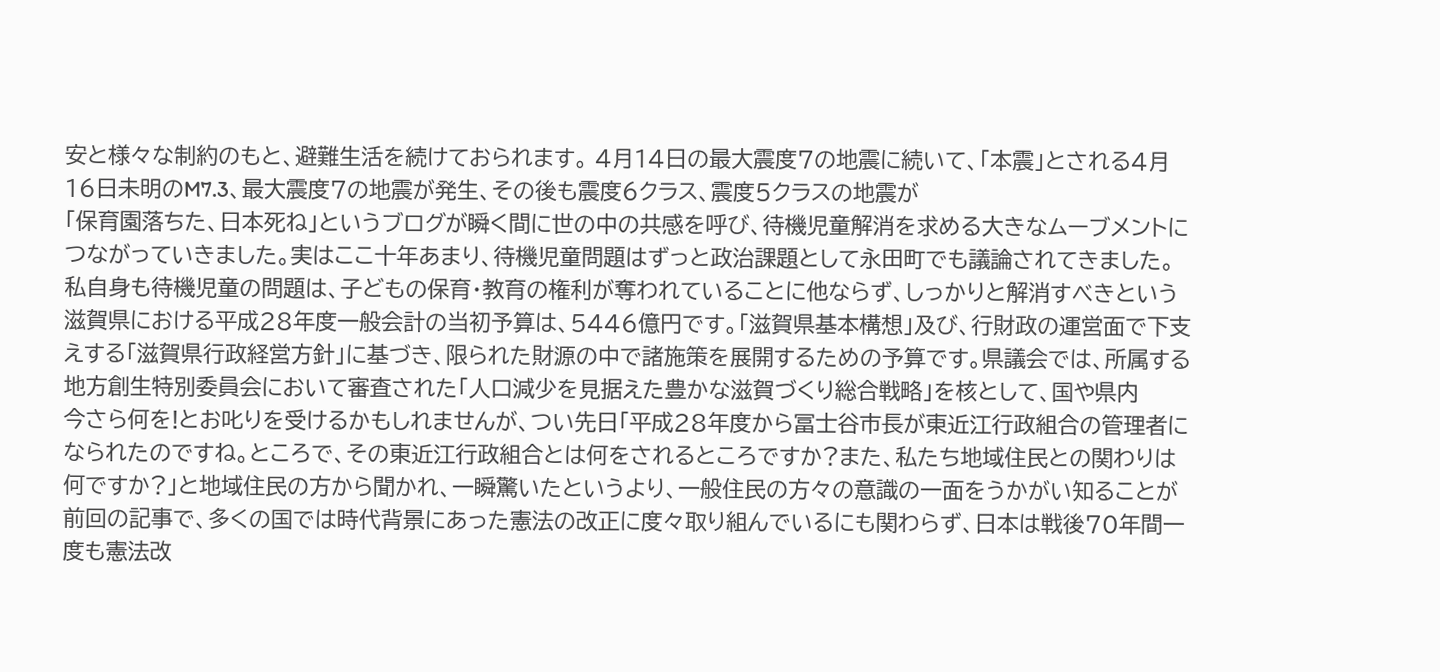安と様々な制約のもと、避難生活を続けておられます。 4月14日の最大震度7の地震に続いて、「本震」とされる4月16日未明のM7.3、最大震度7の地震が発生、その後も震度6クラス、震度5クラスの地震が
「保育園落ちた、日本死ね」というブログが瞬く間に世の中の共感を呼び、待機児童解消を求める大きなムーブメントにつながっていきました。実はここ十年あまり、待機児童問題はずっと政治課題として永田町でも議論されてきました。私自身も待機児童の問題は、子どもの保育・教育の権利が奪われていることに他ならず、しっかりと解消すべきという
滋賀県における平成28年度一般会計の当初予算は、5446億円です。「滋賀県基本構想」及び、行財政の運営面で下支えする「滋賀県行政経営方針」に基づき、限られた財源の中で諸施策を展開するための予算です。県議会では、所属する地方創生特別委員会において審査された「人口減少を見据えた豊かな滋賀づくり総合戦略」を核として、国や県内
今さら何を!とお叱りを受けるかもしれませんが、つい先日「平成28年度から冨士谷市長が東近江行政組合の管理者になられたのですね。ところで、その東近江行政組合とは何をされるところですか?また、私たち地域住民との関わりは何ですか?」と地域住民の方から聞かれ、一瞬驚いたというより、一般住民の方々の意識の一面をうかがい知ることが
前回の記事で、多くの国では時代背景にあった憲法の改正に度々取り組んでいるにも関わらず、日本は戦後70年間一度も憲法改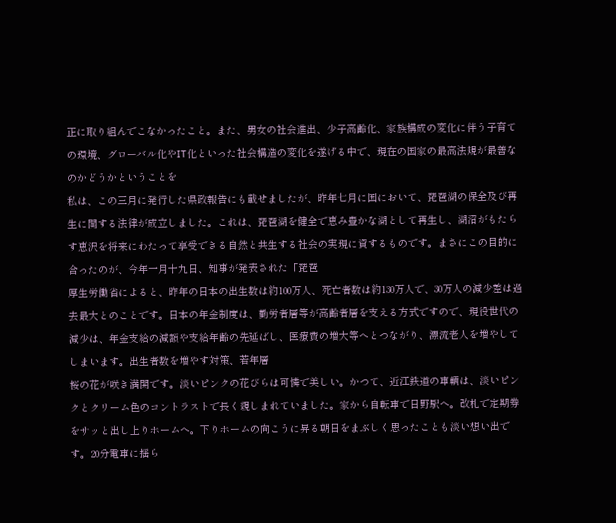正に取り組んでこなかったこと。また、男女の社会進出、少子高齢化、家族構成の変化に伴う子育ての環境、グローバル化やIT化といった社会構造の変化を遂げる中で、現在の国家の最高法規が最善なのかどうかということを
私は、この三月に発行した県政報告にも載せましたが、昨年七月に国において、琵琶湖の保全及び再生に関する法律が成立しました。これは、琵琶湖を健全で恵み豊かな湖として再生し、湖沼がもたらす恵沢を将来にわたって享受できる自然と共生する社会の実現に資するものです。まさにこの目的に合ったのが、今年一月十九日、知事が発表された「琵琶
厚生労働省によると、昨年の日本の出生数は約100万人、死亡者数は約130万人で、30万人の減少差は過去最大とのことです。日本の年金制度は、勤労者層等が高齢者層を支える方式ですので、現役世代の減少は、年金支給の減額や支給年齢の先延ばし、医療費の増大等へとつながり、漂流老人を増やしてしまいます。出生者数を増やす対策、若年層
桜の花が咲き満開です。淡いピンクの花びらは可憐で美しい。かつて、近江鉄道の車輌は、淡いピンクとクリーム色のコントラストで長く親しまれていました。家から自転車で日野駅へ。改札で定期券をサッと出し上りホームへ。下りホームの向こうに昇る朝日をまぶしく思ったことも淡い想い出です。20分電車に揺ら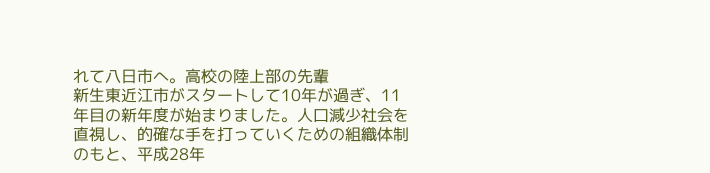れて八日市へ。高校の陸上部の先輩
新生東近江市がスタートして10年が過ぎ、11年目の新年度が始まりました。人口減少社会を直視し、的確な手を打っていくための組織体制のもと、平成28年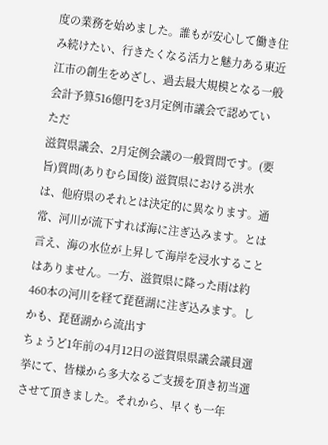度の業務を始めました。誰もが安心して働き住み続けたい、行きたくなる活力と魅力ある東近江市の創生をめざし、過去最大規模となる一般会計予算516億円を3月定例市議会で認めていただ
滋賀県議会、2月定例会議の一般質問です。(要旨)質問(ありむら国俊) 滋賀県における洪水は、他府県のそれとは決定的に異なります。通常、河川が流下すれば海に注ぎ込みます。とは言え、海の水位が上昇して海岸を浸水することはありません。一方、滋賀県に降った雨は約460本の河川を経て琵琶湖に注ぎ込みます。しかも、琵琶湖から流出す
ちょうど1年前の4月12日の滋賀県県議会議員選挙にて、皆様から多大なるご支援を頂き初当選させて頂きました。それから、早くも一年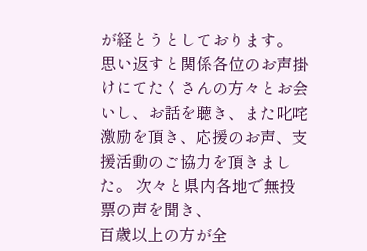が経とうとしております。 思い返すと関係各位のお声掛けにてたくさんの方々とお会いし、お話を聴き、また叱咤激励を頂き、応援のお声、支援活動のご協力を頂きました。 次々と県内各地で無投票の声を聞き、
百歳以上の方が全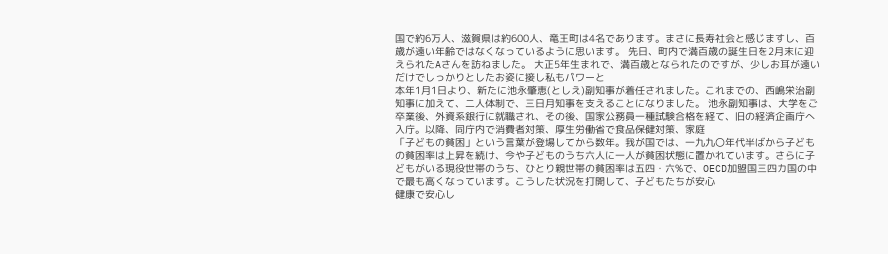国で約6万人、滋賀県は約600人、竜王町は4名であります。まさに長寿社会と感じますし、百歳が遠い年齢ではなくなっているように思います。 先日、町内で満百歳の誕生日を2月末に迎えられたAさんを訪ねました。 大正5年生まれで、満百歳となられたのですが、少しお耳が遠いだけでしっかりとしたお姿に接し私もパワーと
本年1月1日より、新たに池永肇恵(としえ)副知事が着任されました。これまでの、西嶋栄治副知事に加えて、二人体制で、三日月知事を支えることになりました。 池永副知事は、大学をご卒業後、外資系銀行に就職され、その後、国家公務員一種試験合格を経て、旧の経済企画庁へ入庁。以降、同庁内で消費者対策、厚生労働省で食品保健対策、家庭
「子どもの貧困」という言葉が登場してから数年。我が国では、一九九〇年代半ばから子どもの貧困率は上昇を続け、今や子どものうち六人に一人が貧困状態に置かれています。さらに子どもがいる現役世帯のうち、ひとり親世帯の貧困率は五四・六%で、OECD加盟国三四カ国の中で最も高くなっています。こうした状況を打開して、子どもたちが安心
健康で安心し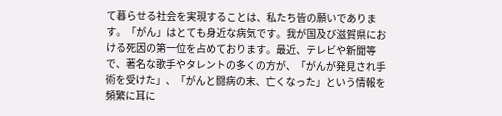て暮らせる社会を実現することは、私たち皆の願いであります。「がん」はとても身近な病気です。我が国及び滋賀県における死因の第一位を占めております。最近、テレビや新聞等で、著名な歌手やタレントの多くの方が、「がんが発見され手術を受けた」、「がんと闘病の末、亡くなった」という情報を頻繁に耳に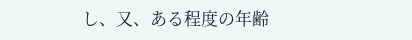し、又、ある程度の年齢